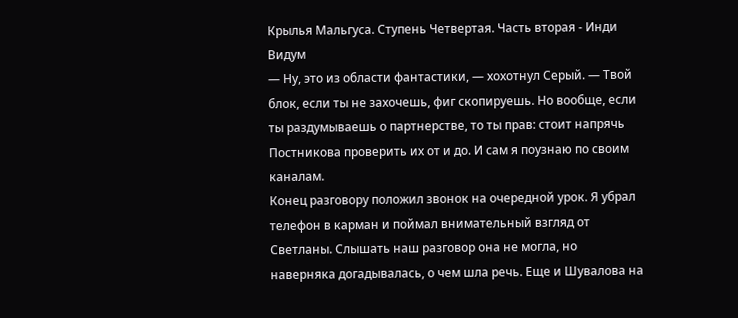Крылья Мальгуса. Ступень Четвертая. Часть вторая - Инди Видум
— Ну, это из области фантастики, — хохотнул Серый. — Твой блок, если ты не захочешь, фиг скопируешь. Но вообще, если ты раздумываешь о партнерстве, то ты прав: стоит напрячь Постникова проверить их от и до. И сам я поузнаю по своим каналам.
Конец разговору положил звонок на очередной урок. Я убрал телефон в карман и поймал внимательный взгляд от Светланы. Слышать наш разговор она не могла, но наверняка догадывалась, о чем шла речь. Еще и Шувалова на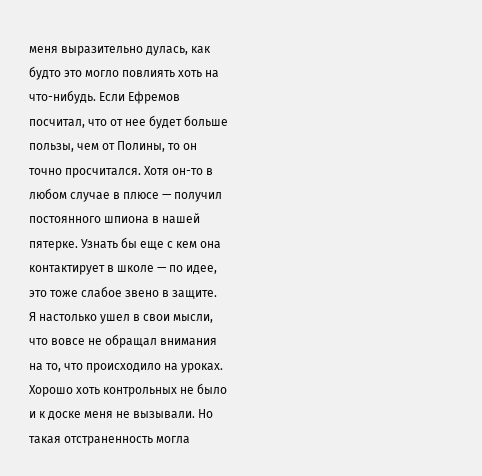меня выразительно дулась, как будто это могло повлиять хоть на что-нибудь. Если Ефремов посчитал, что от нее будет больше пользы, чем от Полины, то он точно просчитался. Хотя он-то в любом случае в плюсе — получил постоянного шпиона в нашей пятерке. Узнать бы еще с кем она контактирует в школе — по идее, это тоже слабое звено в защите.
Я настолько ушел в свои мысли, что вовсе не обращал внимания на то, что происходило на уроках. Хорошо хоть контрольных не было и к доске меня не вызывали. Но такая отстраненность могла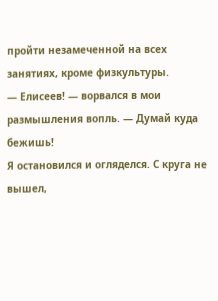пройти незамеченной на всех занятиях, кроме физкультуры.
— Елисеев! — ворвался в мои размышления вопль. — Думай куда бежишь!
Я остановился и огляделся. С круга не вышел,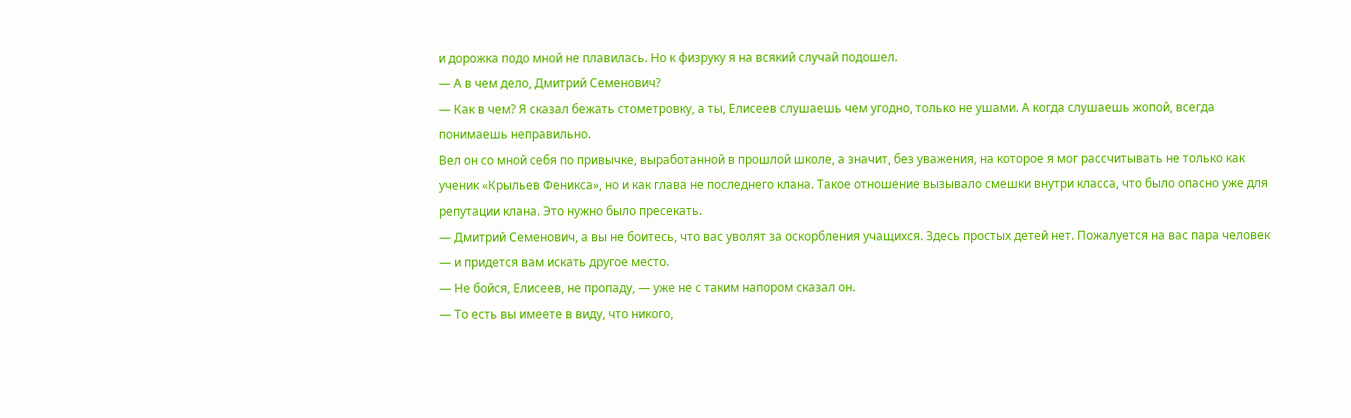и дорожка подо мной не плавилась. Но к физруку я на всякий случай подошел.
— А в чем дело, Дмитрий Семенович?
— Как в чем? Я сказал бежать стометровку, а ты, Елисеев слушаешь чем угодно, только не ушами. А когда слушаешь жопой, всегда понимаешь неправильно.
Вел он со мной себя по привычке, выработанной в прошлой школе, а значит, без уважения, на которое я мог рассчитывать не только как ученик «Крыльев Феникса», но и как глава не последнего клана. Такое отношение вызывало смешки внутри класса, что было опасно уже для репутации клана. Это нужно было пресекать.
— Дмитрий Семенович, а вы не боитесь, что вас уволят за оскорбления учащихся. Здесь простых детей нет. Пожалуется на вас пара человек — и придется вам искать другое место.
— Не бойся, Елисеев, не пропаду, — уже не с таким напором сказал он.
— То есть вы имеете в виду, что никого,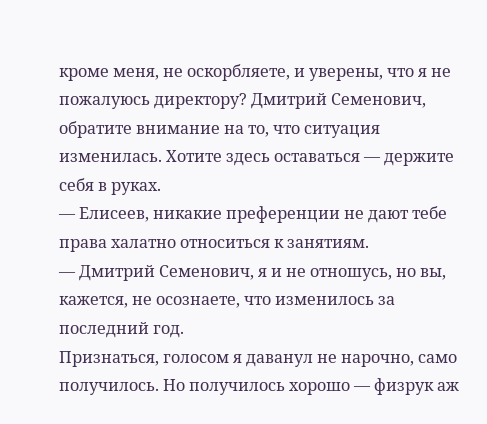кроме меня, не оскорбляете, и уверены, что я не пожалуюсь директору? Дмитрий Семенович, обратите внимание на то, что ситуация изменилась. Хотите здесь оставаться — держите себя в руках.
— Елисеев, никакие преференции не дают тебе права халатно относиться к занятиям.
— Дмитрий Семенович, я и не отношусь, но вы, кажется, не осознаете, что изменилось за последний год.
Признаться, голосом я даванул не нарочно, само получилось. Но получилось хорошо — физрук аж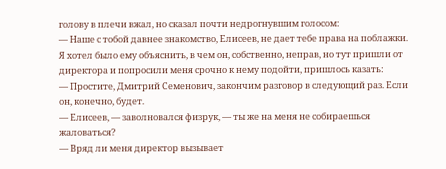голову в плечи вжал, но сказал почти недрогнувшим голосом:
— Наше с тобой давнее знакомство, Елисеев, не дает тебе права на поблажки.
Я хотел было ему объяснить, в чем он, собственно, неправ, но тут пришли от директора и попросили меня срочно к нему подойти, пришлось казать:
— Простите, Дмитрий Семенович, закончим разговор в следующий раз. Если он, конечно, будет.
— Елисеев, — заволновался физрук, — ты же на меня не собираешься жаловаться?
— Вряд ли меня директор вызывает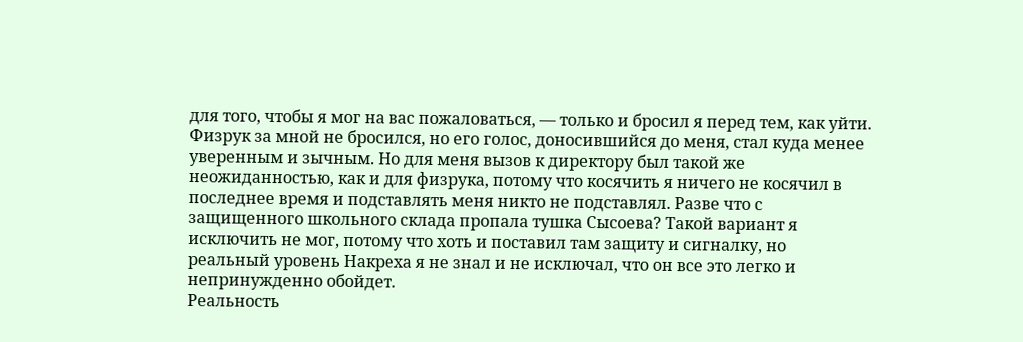для того, чтобы я мог на вас пожаловаться, — только и бросил я перед тем, как уйти.
Физрук за мной не бросился, но его голос, доносившийся до меня, стал куда менее уверенным и зычным. Но для меня вызов к директору был такой же неожиданностью, как и для физрука, потому что косячить я ничего не косячил в последнее время и подставлять меня никто не подставлял. Разве что с защищенного школьного склада пропала тушка Сысоева? Такой вариант я исключить не мог, потому что хоть и поставил там защиту и сигналку, но реальный уровень Накреха я не знал и не исключал, что он все это легко и непринужденно обойдет.
Реальность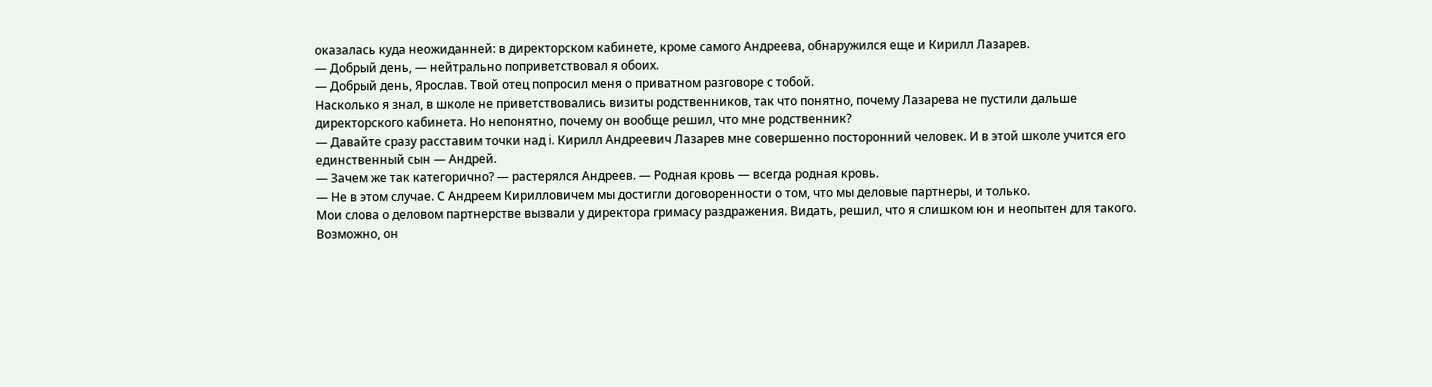оказалась куда неожиданней: в директорском кабинете, кроме самого Андреева, обнаружился еще и Кирилл Лазарев.
— Добрый день, — нейтрально поприветствовал я обоих.
— Добрый день, Ярослав. Твой отец попросил меня о приватном разговоре с тобой.
Насколько я знал, в школе не приветствовались визиты родственников, так что понятно, почему Лазарева не пустили дальше директорского кабинета. Но непонятно, почему он вообще решил, что мне родственник?
— Давайте сразу расставим точки над i. Кирилл Андреевич Лазарев мне совершенно посторонний человек. И в этой школе учится его единственный сын — Андрей.
— Зачем же так категорично? — растерялся Андреев. — Родная кровь — всегда родная кровь.
— Не в этом случае. С Андреем Кирилловичем мы достигли договоренности о том, что мы деловые партнеры, и только.
Мои слова о деловом партнерстве вызвали у директора гримасу раздражения. Видать, решил, что я слишком юн и неопытен для такого. Возможно, он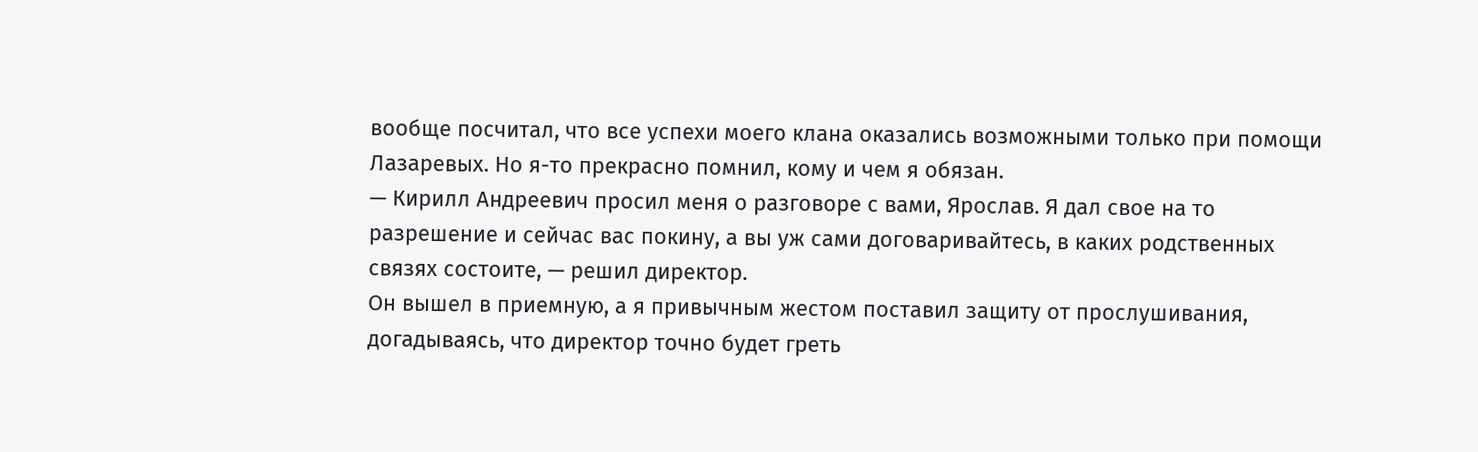вообще посчитал, что все успехи моего клана оказались возможными только при помощи Лазаревых. Но я-то прекрасно помнил, кому и чем я обязан.
— Кирилл Андреевич просил меня о разговоре с вами, Ярослав. Я дал свое на то разрешение и сейчас вас покину, а вы уж сами договаривайтесь, в каких родственных связях состоите, — решил директор.
Он вышел в приемную, а я привычным жестом поставил защиту от прослушивания, догадываясь, что директор точно будет греть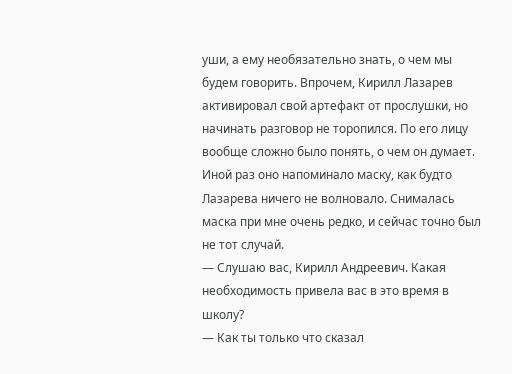уши, а ему необязательно знать, о чем мы будем говорить. Впрочем, Кирилл Лазарев активировал свой артефакт от прослушки, но начинать разговор не торопился. По его лицу вообще сложно было понять, о чем он думает. Иной раз оно напоминало маску, как будто Лазарева ничего не волновало. Снималась маска при мне очень редко, и сейчас точно был не тот случай.
— Слушаю вас, Кирилл Андреевич. Какая необходимость привела вас в это время в школу?
— Как ты только что сказал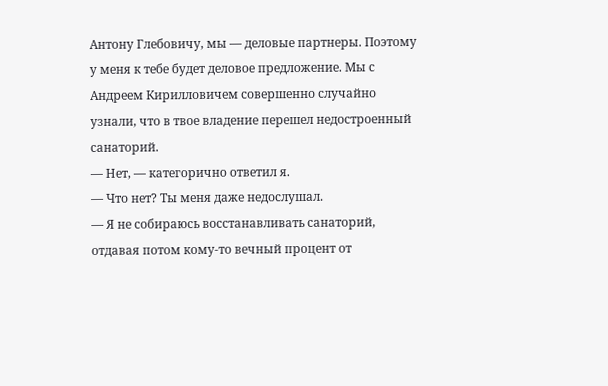Антону Глебовичу, мы — деловые партнеры. Поэтому у меня к тебе будет деловое предложение. Мы с Андреем Кирилловичем совершенно случайно узнали, что в твое владение перешел недостроенный санаторий.
— Нет, — категорично ответил я.
— Что нет? Ты меня даже недослушал.
— Я не собираюсь восстанавливать санаторий, отдавая потом кому-то вечный процент от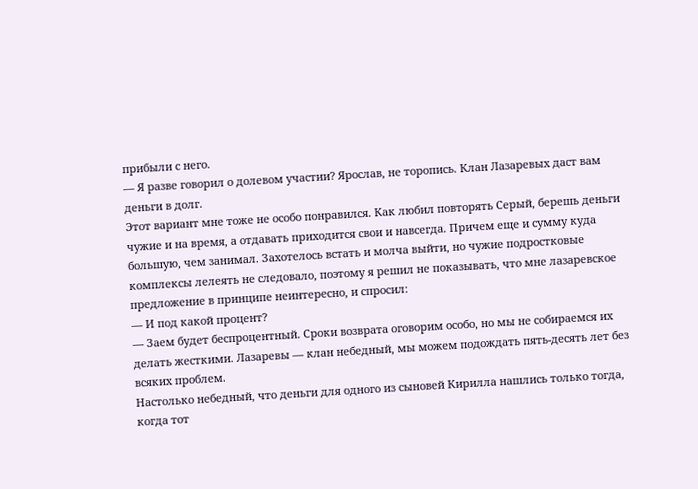прибыли с него.
— Я разве говорил о долевом участии? Ярослав, не торопись. Клан Лазаревых даст вам деньги в долг.
Этот вариант мне тоже не особо понравился. Как любил повторять Серый, берешь деньги чужие и на время, а отдавать приходится свои и навсегда. Причем еще и сумму куда большую, чем занимал. Захотелось встать и молча выйти, но чужие подростковые комплексы лелеять не следовало, поэтому я решил не показывать, что мне лазаревское предложение в принципе неинтересно, и спросил:
— И под какой процент?
— Заем будет беспроцентный. Сроки возврата оговорим особо, но мы не собираемся их делать жесткими. Лазаревы — клан небедный, мы можем подождать пять-десять лет без всяких проблем.
Настолько небедный, что деньги для одного из сыновей Кирилла нашлись только тогда, когда тот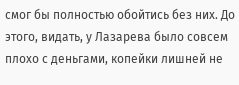смог бы полностью обойтись без них. До этого, видать, у Лазарева было совсем плохо с деньгами, копейки лишней не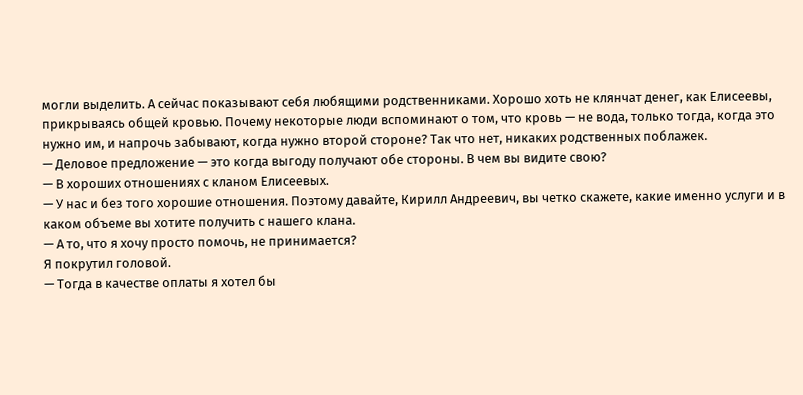могли выделить. А сейчас показывают себя любящими родственниками. Хорошо хоть не клянчат денег, как Елисеевы, прикрываясь общей кровью. Почему некоторые люди вспоминают о том, что кровь — не вода, только тогда, когда это нужно им, и напрочь забывают, когда нужно второй стороне? Так что нет, никаких родственных поблажек.
— Деловое предложение — это когда выгоду получают обе стороны. В чем вы видите свою?
— В хороших отношениях с кланом Елисеевых.
— У нас и без того хорошие отношения. Поэтому давайте, Кирилл Андреевич, вы четко скажете, какие именно услуги и в каком объеме вы хотите получить с нашего клана.
— А то, что я хочу просто помочь, не принимается?
Я покрутил головой.
— Тогда в качестве оплаты я хотел бы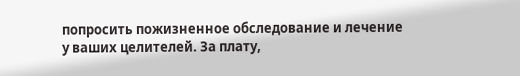попросить пожизненное обследование и лечение у ваших целителей. За плату,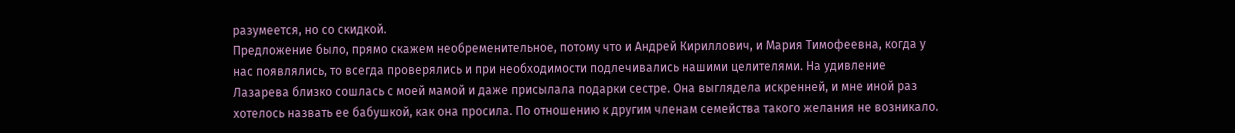разумеется, но со скидкой.
Предложение было, прямо скажем необременительное, потому что и Андрей Кириллович, и Мария Тимофеевна, когда у нас появлялись, то всегда проверялись и при необходимости подлечивались нашими целителями. На удивление Лазарева близко сошлась с моей мамой и даже присылала подарки сестре. Она выглядела искренней, и мне иной раз хотелось назвать ее бабушкой, как она просила. По отношению к другим членам семейства такого желания не возникало.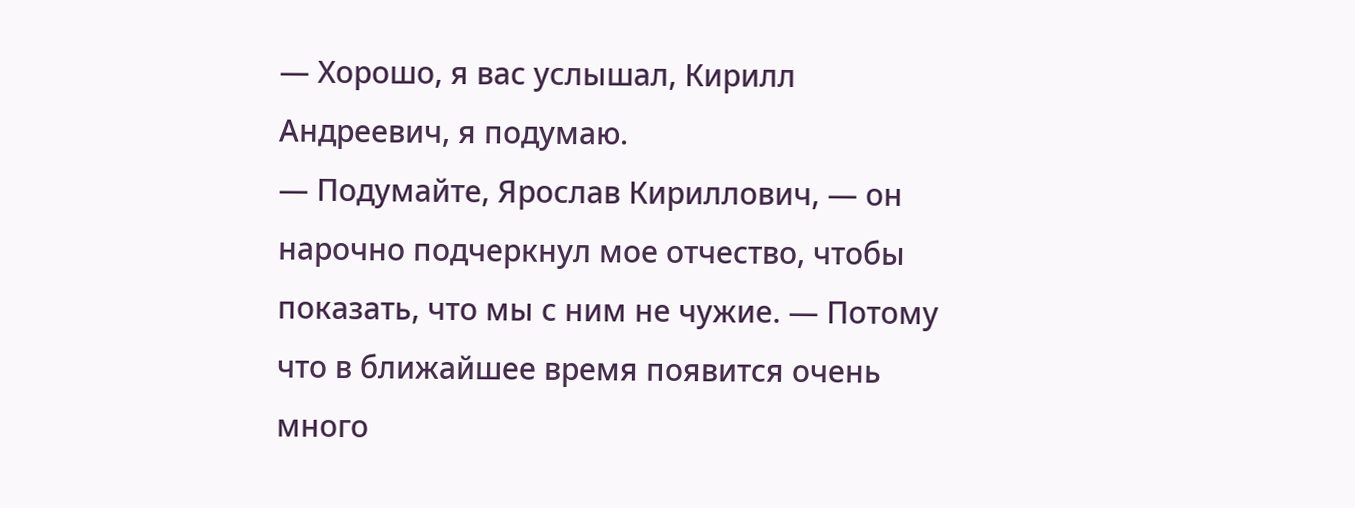— Хорошо, я вас услышал, Кирилл Андреевич, я подумаю.
— Подумайте, Ярослав Кириллович, — он нарочно подчеркнул мое отчество, чтобы показать, что мы с ним не чужие. — Потому что в ближайшее время появится очень много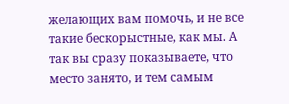желающих вам помочь, и не все такие бескорыстные, как мы. А так вы сразу показываете, что место занято, и тем самым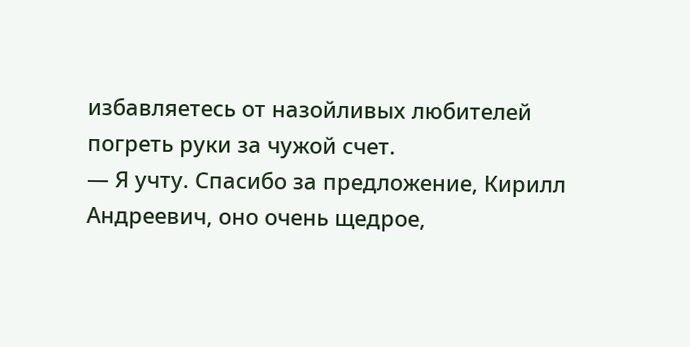избавляетесь от назойливых любителей погреть руки за чужой счет.
— Я учту. Спасибо за предложение, Кирилл Андреевич, оно очень щедрое,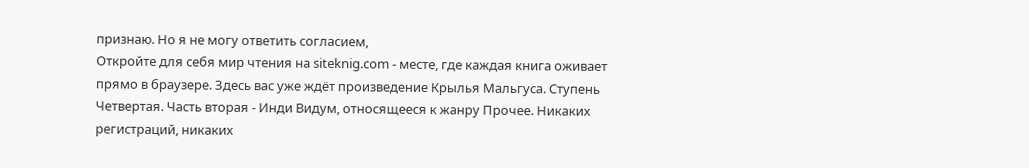признаю. Но я не могу ответить согласием,
Откройте для себя мир чтения на siteknig.com - месте, где каждая книга оживает прямо в браузере. Здесь вас уже ждёт произведение Крылья Мальгуса. Ступень Четвертая. Часть вторая - Инди Видум, относящееся к жанру Прочее. Никаких регистраций, никаких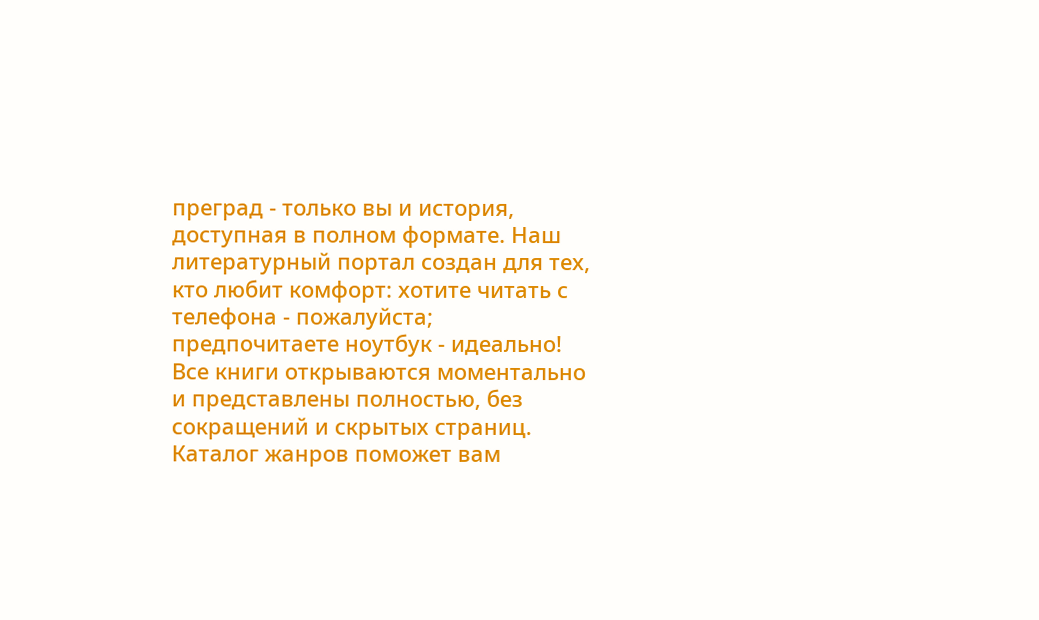преград - только вы и история, доступная в полном формате. Наш литературный портал создан для тех, кто любит комфорт: хотите читать с телефона - пожалуйста; предпочитаете ноутбук - идеально! Все книги открываются моментально и представлены полностью, без сокращений и скрытых страниц. Каталог жанров поможет вам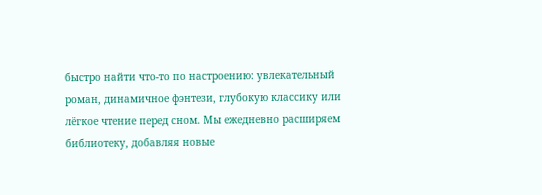быстро найти что-то по настроению: увлекательный роман, динамичное фэнтези, глубокую классику или лёгкое чтение перед сном. Мы ежедневно расширяем библиотеку, добавляя новые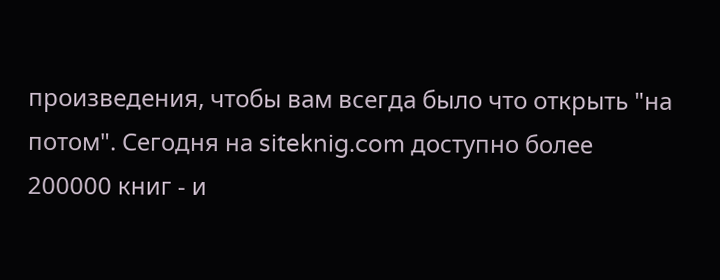произведения, чтобы вам всегда было что открыть "на потом". Сегодня на siteknig.com доступно более 200000 книг - и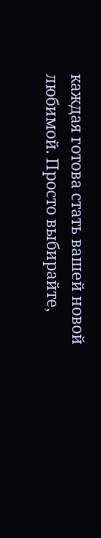каждая готова стать вашей новой любимой. Просто выбирайте,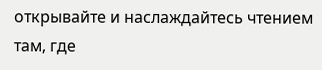открывайте и наслаждайтесь чтением там, где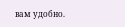вам удобно.